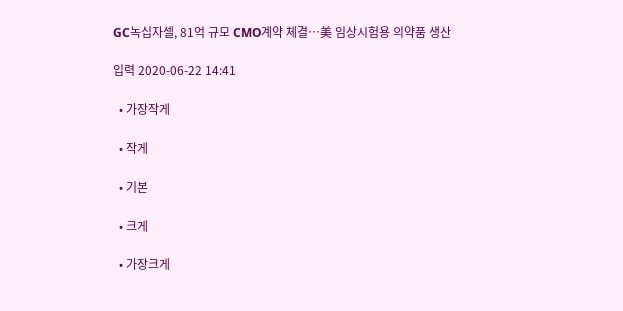GC녹십자셀, 81억 규모 CMO계약 체결…美 임상시험용 의약품 생산

입력 2020-06-22 14:41

  • 가장작게

  • 작게

  • 기본

  • 크게

  • 가장크게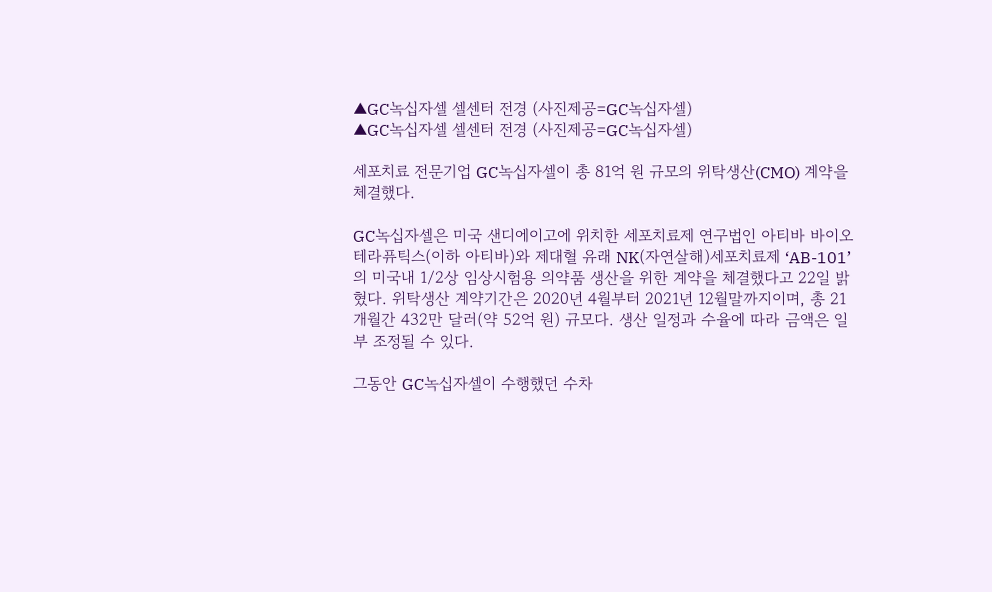▲GC녹십자셀 셀센터 전경 (사진제공=GC녹십자셀)
▲GC녹십자셀 셀센터 전경 (사진제공=GC녹십자셀)

세포치료 전문기업 GC녹십자셀이 총 81억 원 규모의 위탁생산(CMO) 계약을 체결했다.

GC녹십자셀은 미국 샌디에이고에 위치한 세포치료제 연구법인 아티바 바이오테라퓨틱스(이하 아티바)와 제대혈 유래 NK(자연살해)세포치료제 ‘AB-101’의 미국내 1/2상 임상시험용 의약품 생산을 위한 계약을 체결했다고 22일 밝혔다. 위탁생산 계약기간은 2020년 4월부터 2021년 12월말까지이며, 총 21개월간 432만 달러(약 52억 원) 규모다. 생산 일정과 수율에 따라 금액은 일부 조정될 수 있다.

그동안 GC녹십자셀이 수행했던 수차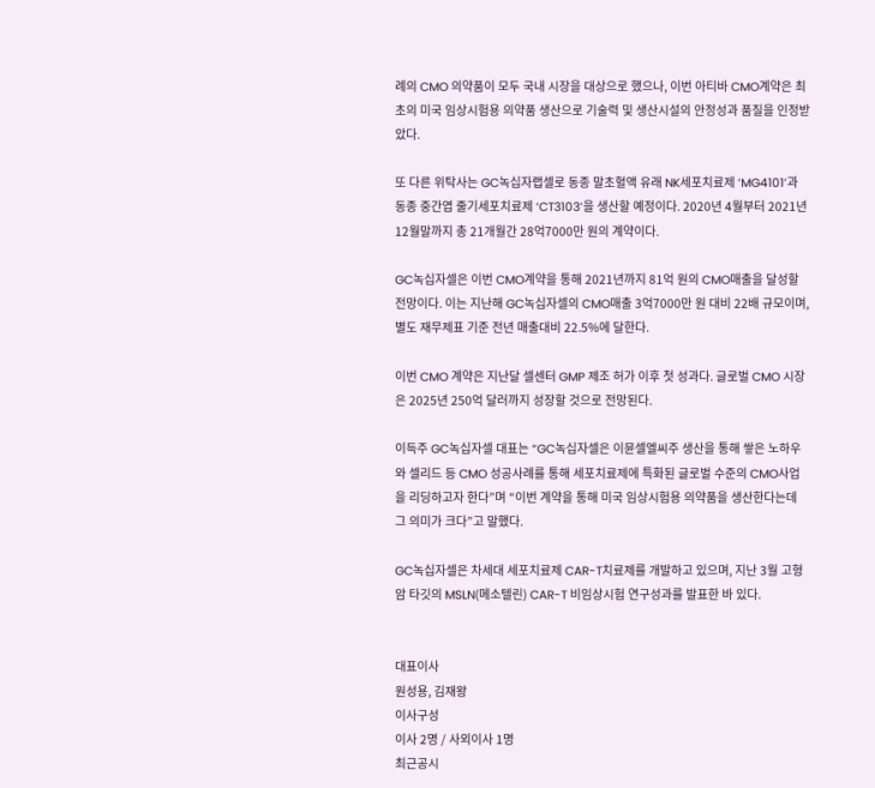례의 CMO 의약품이 모두 국내 시장을 대상으로 했으나, 이번 아티바 CMO계약은 최초의 미국 임상시험용 의약품 생산으로 기술력 및 생산시설의 안정성과 품질을 인정받았다.

또 다른 위탁사는 GC녹십자랩셀로 동종 말초혈액 유래 NK세포치료제 ‘MG4101’과 동종 중간엽 줄기세포치료제 ‘CT3103’을 생산할 예정이다. 2020년 4월부터 2021년 12월말까지 총 21개월간 28억7000만 원의 계약이다.

GC녹십자셀은 이번 CMO계약을 통해 2021년까지 81억 원의 CMO매출을 달성할 전망이다. 이는 지난해 GC녹십자셀의 CMO매출 3억7000만 원 대비 22배 규모이며, 별도 재무제표 기준 전년 매출대비 22.5%에 달한다.

이번 CMO 계약은 지난달 셀센터 GMP 제조 허가 이후 첫 성과다. 글로벌 CMO 시장은 2025년 250억 달러까지 성장할 것으로 전망된다.

이득주 GC녹십자셀 대표는 “GC녹십자셀은 이뮨셀엘씨주 생산을 통해 쌓은 노하우와 셀리드 등 CMO 성공사례를 통해 세포치료제에 특화된 글로벌 수준의 CMO사업을 리딩하고자 한다”며 “이번 계약을 통해 미국 임상시험용 의약품을 생산한다는데 그 의미가 크다”고 말했다.

GC녹십자셀은 차세대 세포치료제 CAR-T치료제를 개발하고 있으며, 지난 3월 고형암 타깃의 MSLN(메소텔린) CAR-T 비임상시험 연구성과를 발표한 바 있다.


대표이사
원성용, 김재왕
이사구성
이사 2명 / 사외이사 1명
최근공시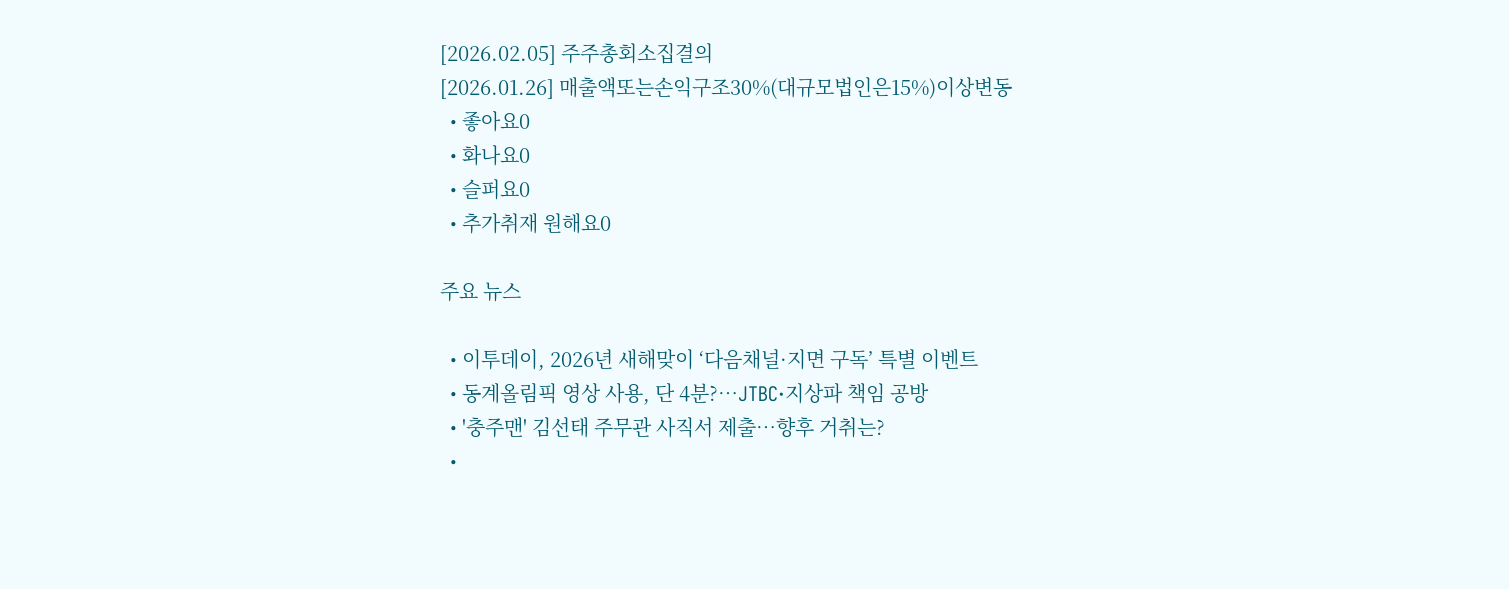[2026.02.05] 주주총회소집결의
[2026.01.26] 매출액또는손익구조30%(대규모법인은15%)이상변동
  • 좋아요0
  • 화나요0
  • 슬퍼요0
  • 추가취재 원해요0

주요 뉴스

  • 이투데이, 2026년 새해맞이 ‘다음채널·지면 구독’ 특별 이벤트
  • 동계올림픽 영상 사용, 단 4분?…JTBC·지상파 책임 공방
  • '충주맨' 김선태 주무관 사직서 제출…향후 거취는?
  •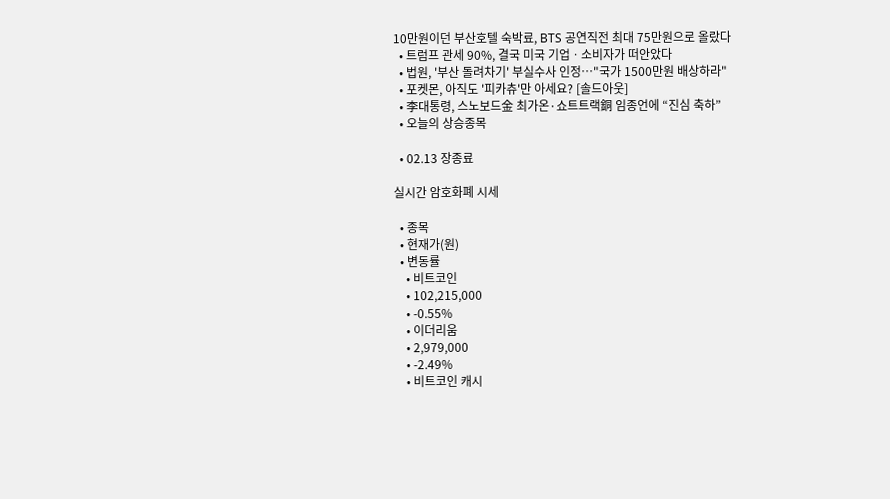10만원이던 부산호텔 숙박료, BTS 공연직전 최대 75만원으로 올랐다
  • 트럼프 관세 90%, 결국 미국 기업ㆍ소비자가 떠안았다
  • 법원, '부산 돌려차기' 부실수사 인정…"국가 1500만원 배상하라"
  • 포켓몬, 아직도 '피카츄'만 아세요? [솔드아웃]
  • 李대통령, 스노보드金 최가온·쇼트트랙銅 임종언에 “진심 축하”
  • 오늘의 상승종목

  • 02.13 장종료

실시간 암호화폐 시세

  • 종목
  • 현재가(원)
  • 변동률
    • 비트코인
    • 102,215,000
    • -0.55%
    • 이더리움
    • 2,979,000
    • -2.49%
    • 비트코인 캐시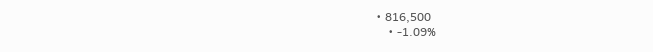• 816,500
    • -1.09%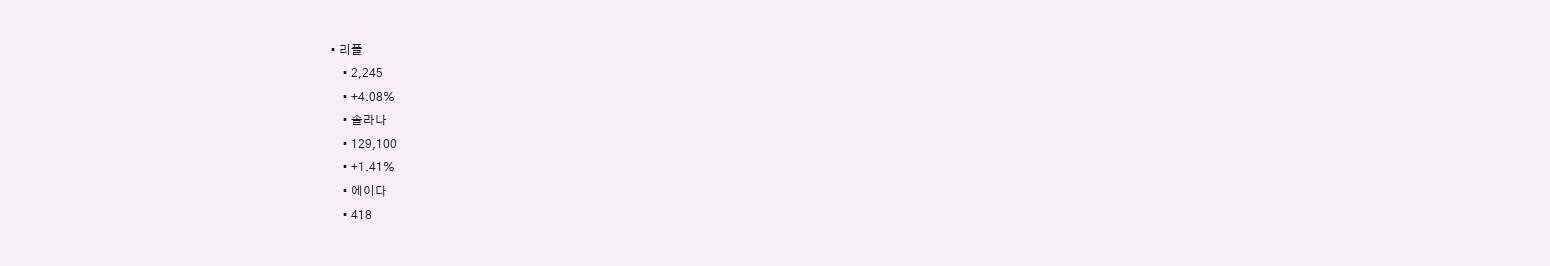• 리플
    • 2,245
    • +4.08%
    • 솔라나
    • 129,100
    • +1.41%
    • 에이다
    • 418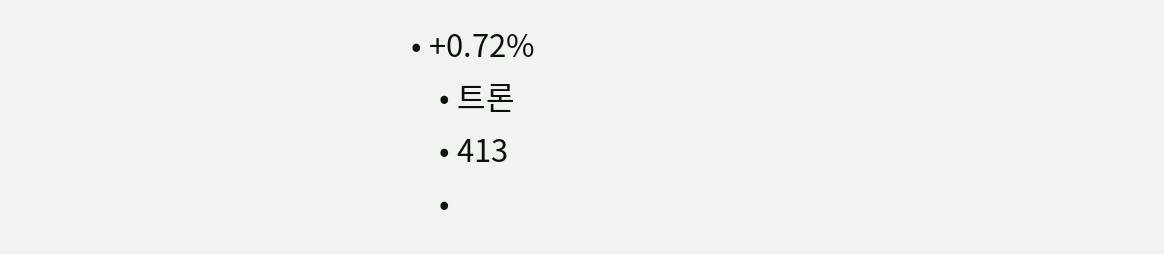• +0.72%
    • 트론
    • 413
    •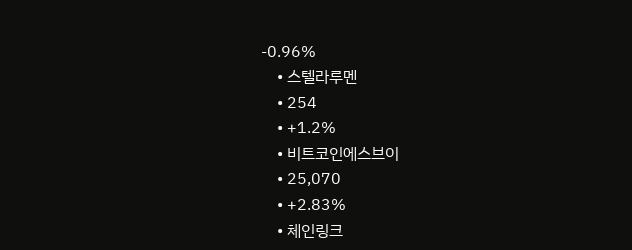-0.96%
    • 스텔라루멘
    • 254
    • +1.2%
    • 비트코인에스브이
    • 25,070
    • +2.83%
    • 체인링크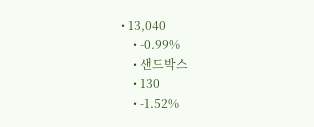• 13,040
    • -0.99%
    • 샌드박스
    • 130
    • -1.52%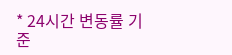* 24시간 변동률 기준